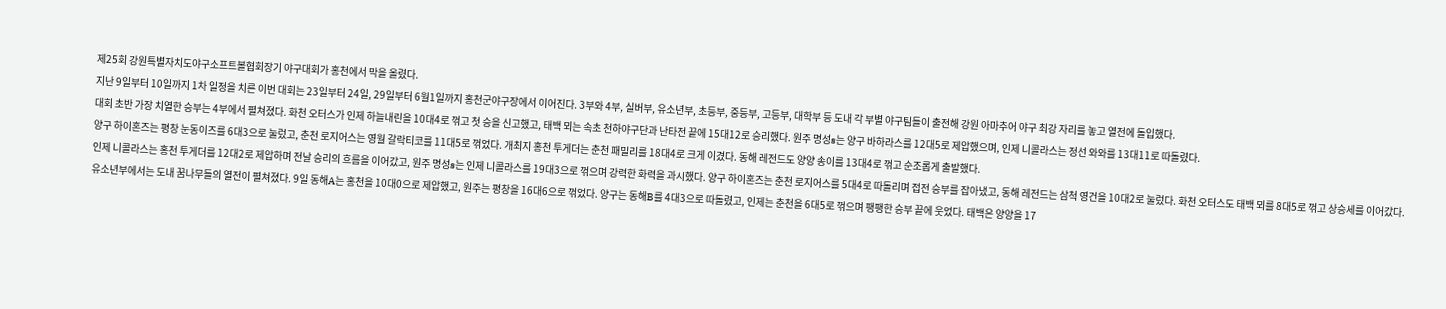제25회 강원특별자치도야구소프트볼협회장기 야구대회가 홍천에서 막을 올렸다.
지난 9일부터 10일까지 1차 일정을 치른 이번 대회는 23일부터 24일, 29일부터 6월1일까지 홍천군야구장에서 이어진다. 3부와 4부, 실버부, 유소년부, 초등부, 중등부, 고등부, 대학부 등 도내 각 부별 야구팀들이 출전해 강원 아마추어 야구 최강 자리를 놓고 열전에 돌입했다.
대회 초반 가장 치열한 승부는 4부에서 펼쳐졌다. 화천 오터스가 인제 하늘내린을 10대4로 꺾고 첫 승을 신고했고, 태백 뫼는 속초 천하야구단과 난타전 끝에 15대12로 승리했다. 원주 명성s는 양구 바하라스를 12대5로 제압했으며, 인제 니콜라스는 정선 와와를 13대11로 따돌렸다.
양구 하이혼즈는 평창 눈동이즈를 6대3으로 눌렀고, 춘천 로지어스는 영월 갈락티코를 11대5로 꺾었다. 개최지 홍천 투게더는 춘천 패밀리를 18대4로 크게 이겼다. 동해 레전드도 양양 송이를 13대4로 꺾고 순조롭게 출발했다.
인제 니콜라스는 홍천 투게더를 12대2로 제압하며 전날 승리의 흐름을 이어갔고, 원주 명성s는 인제 니콜라스를 19대3으로 꺾으며 강력한 화력을 과시했다. 양구 하이혼즈는 춘천 로지어스를 5대4로 따돌리며 접전 승부를 잡아냈고, 동해 레전드는 삼척 영건을 10대2로 눌렀다. 화천 오터스도 태백 뫼를 8대5로 꺾고 상승세를 이어갔다.
유소년부에서는 도내 꿈나무들의 열전이 펼쳐졌다. 9일 동해A는 홍천을 10대0으로 제압했고, 원주는 평창을 16대6으로 꺾었다. 양구는 동해B를 4대3으로 따돌렸고, 인제는 춘천을 6대5로 꺾으며 팽팽한 승부 끝에 웃었다. 태백은 양양을 17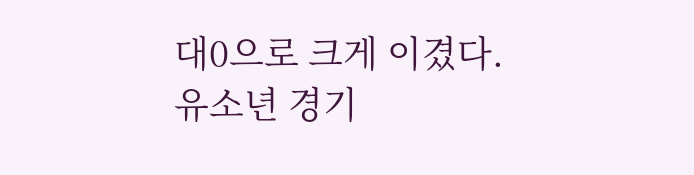대0으로 크게 이겼다.
유소년 경기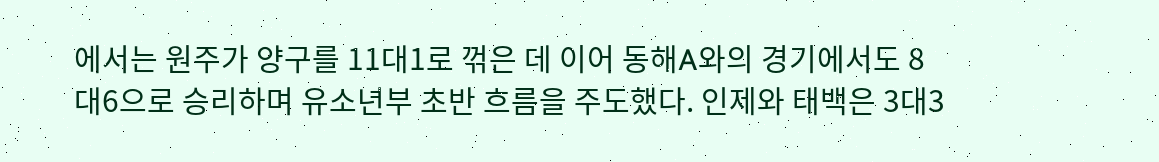에서는 원주가 양구를 11대1로 꺾은 데 이어 동해A와의 경기에서도 8대6으로 승리하며 유소년부 초반 흐름을 주도했다. 인제와 태백은 3대3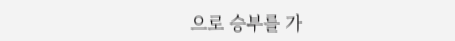으로 승부를 가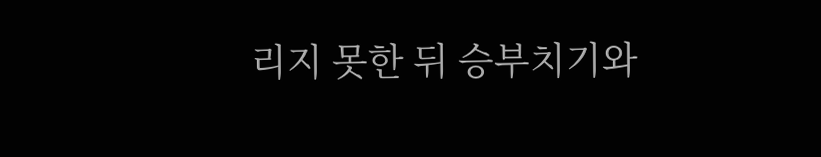리지 못한 뒤 승부치기와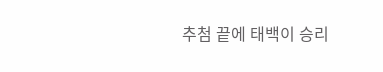추첨 끝에 태백이 승리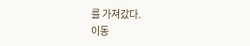를 가져갔다.
이동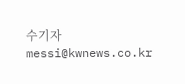수기자 messi@kwnews.co.kr